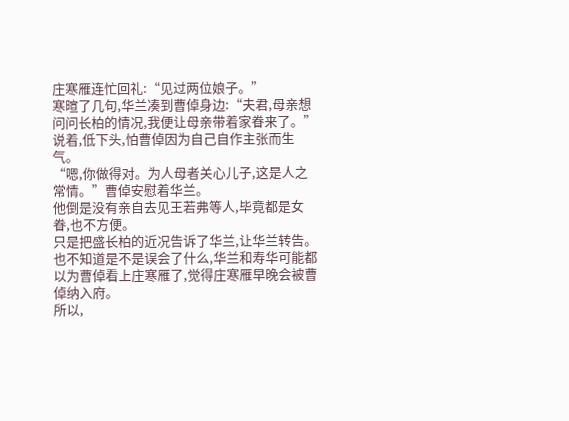庄寒雁连忙回礼:“见过两位娘子。”
寒暄了几句,华兰凑到曹倬身边:“夫君,母亲想问问长柏的情况,我便让母亲带着家眷来了。”
说着,低下头,怕曹倬因为自己自作主张而生气。
“嗯,你做得对。为人母者关心儿子,这是人之常情。”曹倬安慰着华兰。
他倒是没有亲自去见王若弗等人,毕竟都是女眷,也不方便。
只是把盛长柏的近况告诉了华兰,让华兰转告。
也不知道是不是误会了什么,华兰和寿华可能都以为曹倬看上庄寒雁了,觉得庄寒雁早晚会被曹倬纳入府。
所以,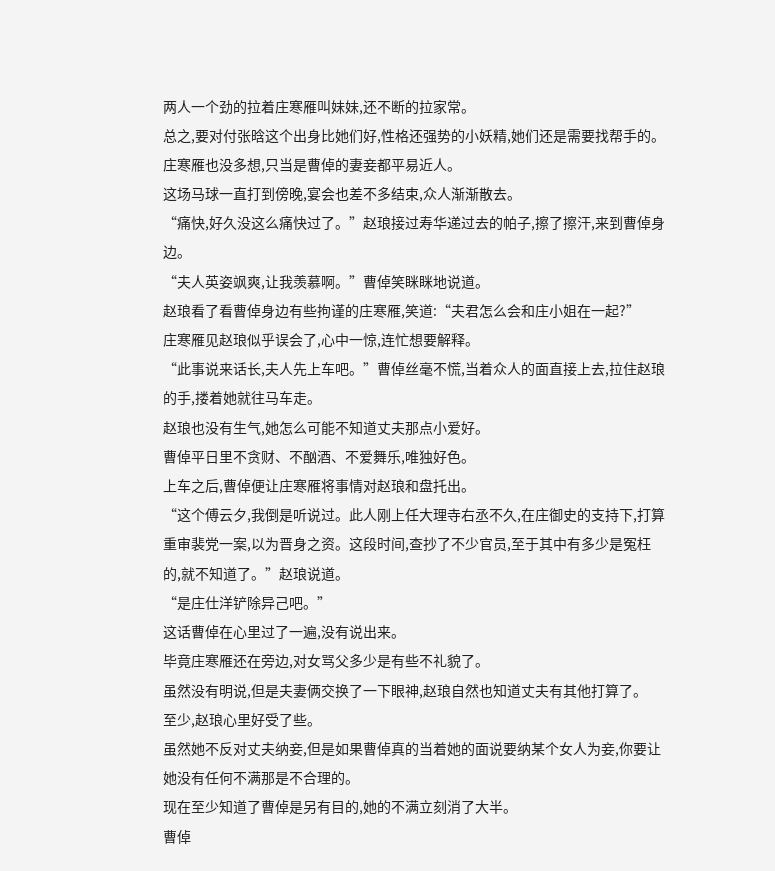两人一个劲的拉着庄寒雁叫妹妹,还不断的拉家常。
总之,要对付张晗这个出身比她们好,性格还强势的小妖精,她们还是需要找帮手的。
庄寒雁也没多想,只当是曹倬的妻妾都平易近人。
这场马球一直打到傍晚,宴会也差不多结束,众人渐渐散去。
“痛快,好久没这么痛快过了。”赵琅接过寿华递过去的帕子,擦了擦汗,来到曹倬身边。
“夫人英姿飒爽,让我羡慕啊。”曹倬笑眯眯地说道。
赵琅看了看曹倬身边有些拘谨的庄寒雁,笑道:“夫君怎么会和庄小姐在一起?”
庄寒雁见赵琅似乎误会了,心中一惊,连忙想要解释。
“此事说来话长,夫人先上车吧。”曹倬丝毫不慌,当着众人的面直接上去,拉住赵琅的手,搂着她就往马车走。
赵琅也没有生气,她怎么可能不知道丈夫那点小爱好。
曹倬平日里不贪财、不酗酒、不爱舞乐,唯独好色。
上车之后,曹倬便让庄寒雁将事情对赵琅和盘托出。
“这个傅云夕,我倒是听说过。此人刚上任大理寺右丞不久,在庄御史的支持下,打算重审裴党一案,以为晋身之资。这段时间,查抄了不少官员,至于其中有多少是冤枉的,就不知道了。”赵琅说道。
“是庄仕洋铲除异己吧。”
这话曹倬在心里过了一遍,没有说出来。
毕竟庄寒雁还在旁边,对女骂父多少是有些不礼貌了。
虽然没有明说,但是夫妻俩交换了一下眼神,赵琅自然也知道丈夫有其他打算了。
至少,赵琅心里好受了些。
虽然她不反对丈夫纳妾,但是如果曹倬真的当着她的面说要纳某个女人为妾,你要让她没有任何不满那是不合理的。
现在至少知道了曹倬是另有目的,她的不满立刻消了大半。
曹倬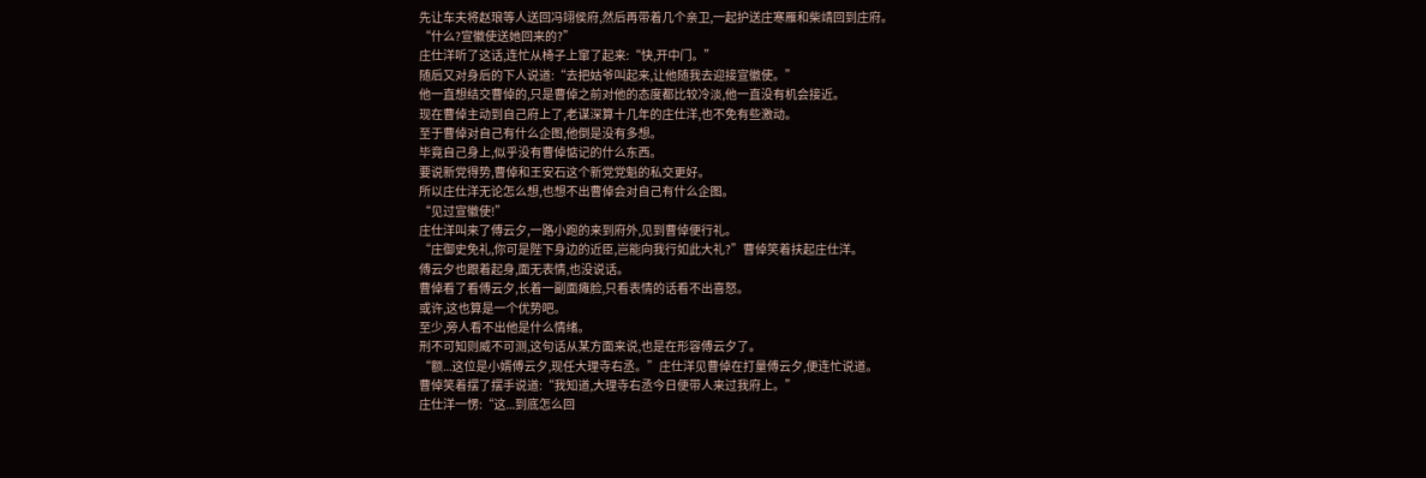先让车夫将赵琅等人送回冯翊侯府,然后再带着几个亲卫,一起护送庄寒雁和柴靖回到庄府。
“什么?宣徽使送她回来的?”
庄仕洋听了这话,连忙从椅子上窜了起来:“快,开中门。”
随后又对身后的下人说道:“去把姑爷叫起来,让他随我去迎接宣徽使。”
他一直想结交曹倬的,只是曹倬之前对他的态度都比较冷淡,他一直没有机会接近。
现在曹倬主动到自己府上了,老谋深算十几年的庄仕洋,也不免有些激动。
至于曹倬对自己有什么企图,他倒是没有多想。
毕竟自己身上,似乎没有曹倬惦记的什么东西。
要说新党得势,曹倬和王安石这个新党党魁的私交更好。
所以庄仕洋无论怎么想,也想不出曹倬会对自己有什么企图。
“见过宣徽使!”
庄仕洋叫来了傅云夕,一路小跑的来到府外,见到曹倬便行礼。
“庄御史免礼,你可是陛下身边的近臣,岂能向我行如此大礼?”曹倬笑着扶起庄仕洋。
傅云夕也跟着起身,面无表情,也没说话。
曹倬看了看傅云夕,长着一副面瘫脸,只看表情的话看不出喜怒。
或许,这也算是一个优势吧。
至少,旁人看不出他是什么情绪。
刑不可知则威不可测,这句话从某方面来说,也是在形容傅云夕了。
“额...这位是小婿傅云夕,现任大理寺右丞。”庄仕洋见曹倬在打量傅云夕,便连忙说道。
曹倬笑着摆了摆手说道:“我知道,大理寺右丞今日便带人来过我府上。”
庄仕洋一愣:“这...到底怎么回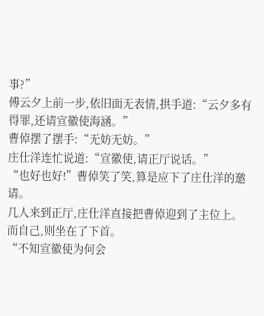事?”
傅云夕上前一步,依旧面无表情,拱手道:“云夕多有得罪,还请宣徽使海涵。”
曹倬摆了摆手:“无妨无妨。”
庄仕洋连忙说道:“宣徽使,请正厅说话。”
“也好也好!”曹倬笑了笑,算是应下了庄仕洋的邀请。
几人来到正厅,庄仕洋直接把曹倬迎到了主位上。
而自己,则坐在了下首。
“不知宣徽使为何会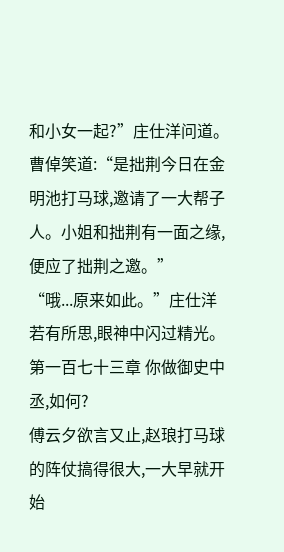和小女一起?”庄仕洋问道。
曹倬笑道:“是拙荆今日在金明池打马球,邀请了一大帮子人。小姐和拙荆有一面之缘,便应了拙荆之邀。”
“哦...原来如此。”庄仕洋若有所思,眼神中闪过精光。
第一百七十三章 你做御史中丞,如何?
傅云夕欲言又止,赵琅打马球的阵仗搞得很大,一大早就开始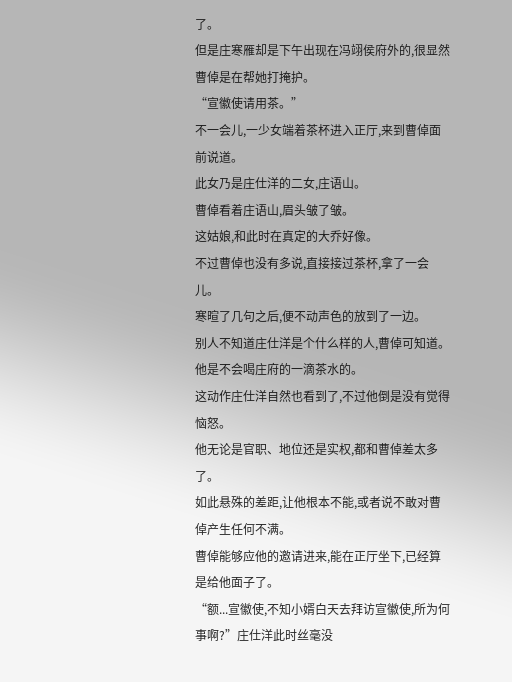了。
但是庄寒雁却是下午出现在冯翊侯府外的,很显然曹倬是在帮她打掩护。
“宣徽使请用茶。”
不一会儿,一少女端着茶杯进入正厅,来到曹倬面前说道。
此女乃是庄仕洋的二女,庄语山。
曹倬看着庄语山,眉头皱了皱。
这姑娘,和此时在真定的大乔好像。
不过曹倬也没有多说,直接接过茶杯,拿了一会儿。
寒暄了几句之后,便不动声色的放到了一边。
别人不知道庄仕洋是个什么样的人,曹倬可知道。
他是不会喝庄府的一滴茶水的。
这动作庄仕洋自然也看到了,不过他倒是没有觉得恼怒。
他无论是官职、地位还是实权,都和曹倬差太多了。
如此悬殊的差距,让他根本不能,或者说不敢对曹倬产生任何不满。
曹倬能够应他的邀请进来,能在正厅坐下,已经算是给他面子了。
“额...宣徽使,不知小婿白天去拜访宣徽使,所为何事啊?”庄仕洋此时丝毫没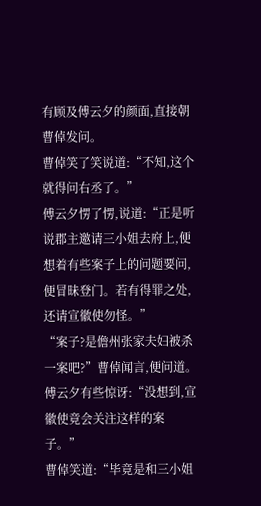有顾及傅云夕的颜面,直接朝曹倬发问。
曹倬笑了笑说道:“不知,这个就得问右丞了。”
傅云夕愣了愣,说道:“正是听说郡主邀请三小姐去府上,便想着有些案子上的问题要问,便冒昧登门。若有得罪之处,还请宣徽使勿怪。”
“案子?是儋州张家夫妇被杀一案吧?”曹倬闻言,便问道。
傅云夕有些惊讶:“没想到,宣徽使竟会关注这样的案子。”
曹倬笑道:“毕竟是和三小姐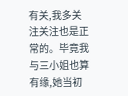有关,我多关注关注也是正常的。毕竟我与三小姐也算有缘,她当初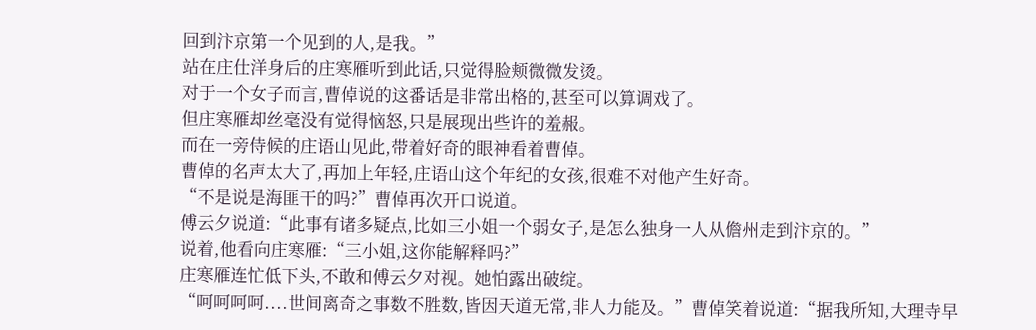回到汴京第一个见到的人,是我。”
站在庄仕洋身后的庄寒雁听到此话,只觉得脸颊微微发烫。
对于一个女子而言,曹倬说的这番话是非常出格的,甚至可以算调戏了。
但庄寒雁却丝毫没有觉得恼怒,只是展现出些许的羞赧。
而在一旁侍候的庄语山见此,带着好奇的眼神看着曹倬。
曹倬的名声太大了,再加上年轻,庄语山这个年纪的女孩,很难不对他产生好奇。
“不是说是海匪干的吗?”曹倬再次开口说道。
傅云夕说道:“此事有诸多疑点,比如三小姐一个弱女子,是怎么独身一人从儋州走到汴京的。”
说着,他看向庄寒雁:“三小姐,这你能解释吗?”
庄寒雁连忙低下头,不敢和傅云夕对视。她怕露出破绽。
“呵呵呵呵....世间离奇之事数不胜数,皆因天道无常,非人力能及。”曹倬笑着说道:“据我所知,大理寺早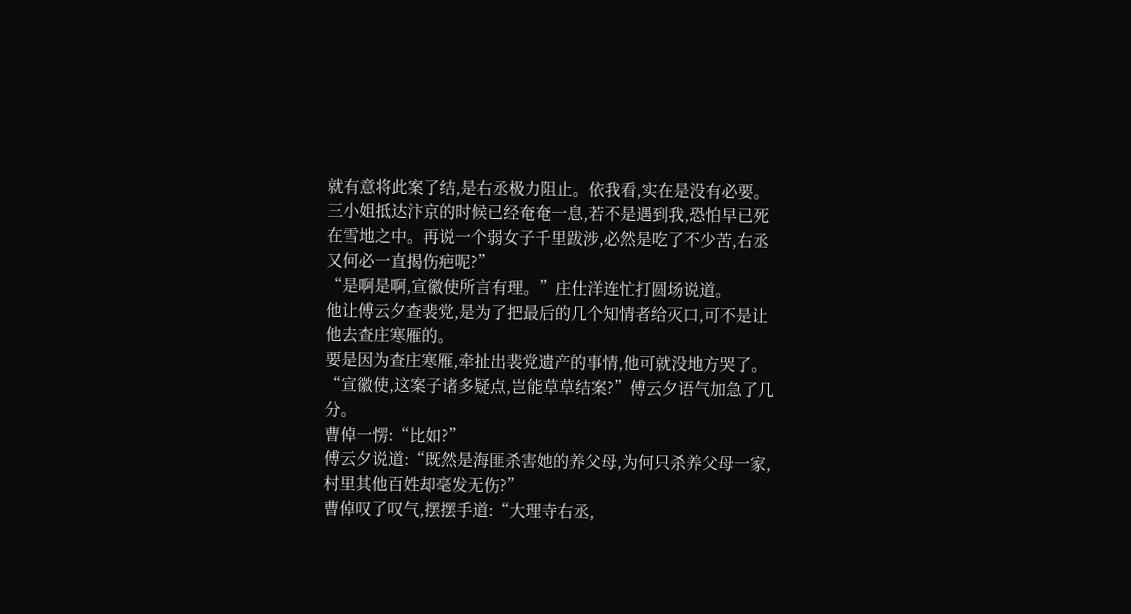就有意将此案了结,是右丞极力阻止。依我看,实在是没有必要。
三小姐抵达汴京的时候已经奄奄一息,若不是遇到我,恐怕早已死在雪地之中。再说一个弱女子千里跋涉,必然是吃了不少苦,右丞又何必一直揭伤疤呢?”
“是啊是啊,宣徽使所言有理。”庄仕洋连忙打圆场说道。
他让傅云夕查裴党,是为了把最后的几个知情者给灭口,可不是让他去查庄寒雁的。
要是因为查庄寒雁,牵扯出裴党遗产的事情,他可就没地方哭了。
“宣徽使,这案子诸多疑点,岂能草草结案?”傅云夕语气加急了几分。
曹倬一愣:“比如?”
傅云夕说道:“既然是海匪杀害她的养父母,为何只杀养父母一家,村里其他百姓却毫发无伤?”
曹倬叹了叹气,摆摆手道:“大理寺右丞,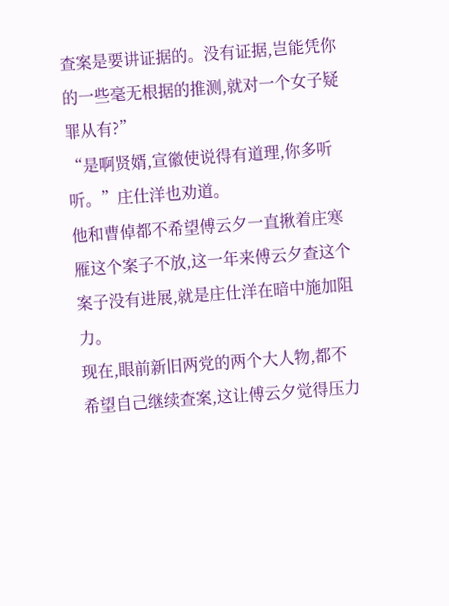查案是要讲证据的。没有证据,岂能凭你的一些毫无根据的推测,就对一个女子疑罪从有?”
“是啊贤婿,宣徽使说得有道理,你多听听。”庄仕洋也劝道。
他和曹倬都不希望傅云夕一直揪着庄寒雁这个案子不放,这一年来傅云夕查这个案子没有进展,就是庄仕洋在暗中施加阻力。
现在,眼前新旧两党的两个大人物,都不希望自己继续查案,这让傅云夕觉得压力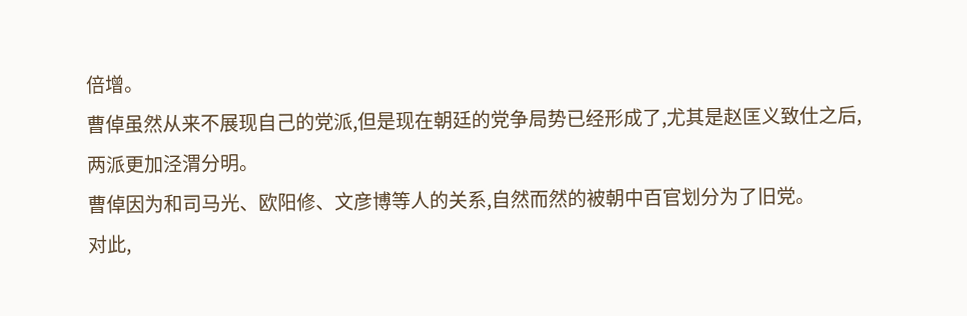倍增。
曹倬虽然从来不展现自己的党派,但是现在朝廷的党争局势已经形成了,尤其是赵匡义致仕之后,两派更加泾渭分明。
曹倬因为和司马光、欧阳修、文彦博等人的关系,自然而然的被朝中百官划分为了旧党。
对此,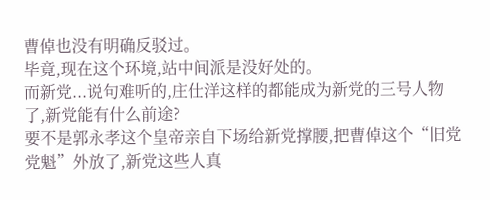曹倬也没有明确反驳过。
毕竟,现在这个环境,站中间派是没好处的。
而新党...说句难听的,庄仕洋这样的都能成为新党的三号人物了,新党能有什么前途?
要不是郭永孝这个皇帝亲自下场给新党撑腰,把曹倬这个“旧党党魁”外放了,新党这些人真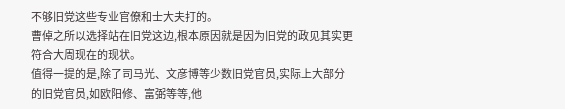不够旧党这些专业官僚和士大夫打的。
曹倬之所以选择站在旧党这边,根本原因就是因为旧党的政见其实更符合大周现在的现状。
值得一提的是,除了司马光、文彦博等少数旧党官员,实际上大部分的旧党官员,如欧阳修、富弼等等,他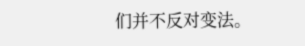们并不反对变法。